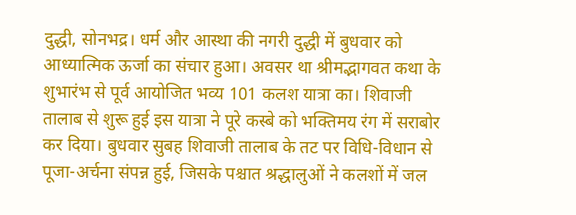दुद्धी, सोनभद्र। धर्म और आस्था की नगरी दुद्धी में बुधवार को आध्यात्मिक ऊर्जा का संचार हुआ। अवसर था श्रीमद्भागवत कथा के शुभारंभ से पूर्व आयोजित भव्य 101 कलश यात्रा का। शिवाजी तालाब से शुरू हुई इस यात्रा ने पूरे कस्बे को भक्तिमय रंग में सराबोर कर दिया। बुधवार सुबह शिवाजी तालाब के तट पर विधि-विधान से पूजा-अर्चना संपन्न हुई, जिसके पश्चात श्रद्धालुओं ने कलशों में जल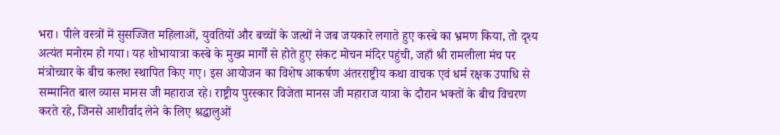भरा। पीले वस्त्रों में सुसज्जित महिलाओं, युवतियों और बच्चों के जत्थों ने जब जयकारे लगाते हुए कस्बे का भ्रमण किया, तो दृश्य अत्यंत मनोरम हो गया। यह शोभायात्रा कस्बे के मुख्य मार्गों से होते हुए संकट मोचन मंदिर पहुंची, जहाँ श्री रामलीला मंच पर मंत्रोच्चार के बीच कलश स्थापित किए गए। इस आयोजन का विशेष आकर्षण अंतरराष्ट्रीय कथा वाचक एवं धर्म रक्षक उपाधि से सम्मानित बाल व्यास मानस जी महाराज रहे। राष्ट्रीय पुरस्कार विजेता मानस जी महाराज यात्रा के दौरान भक्तों के बीच विचरण करते रहे, जिनसे आशीर्वाद लेने के लिए श्रद्धालुओं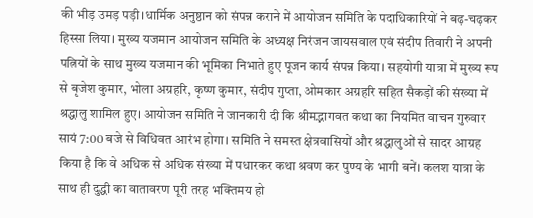की भीड़ उमड़ पड़ी।धार्मिक अनुष्ठान को संपन्न कराने में आयोजन समिति के पदाधिकारियों ने बढ़-चढ़कर हिस्सा लिया। मुख्य यजमान आयोजन समिति के अध्यक्ष निरंजन जायसवाल एवं संदीप तिवारी ने अपनी पत्नियों के साथ मुख्य यजमान की भूमिका निभाते हुए पूजन कार्य संपन्न किया। सहयोगी यात्रा में मुख्य रूप से बृजेश कुमार, भोला अग्रहरि, कृष्ण कुमार, संदीप गुप्ता, ओमकार अग्रहरि सहित सैकड़ों की संख्या में श्रद्धालु शामिल हुए। आयोजन समिति ने जानकारी दी कि श्रीमद्भागवत कथा का नियमित वाचन गुरुवार सायं 7:00 बजे से विधिवत आरंभ होगा। समिति ने समस्त क्षेत्रवासियों और श्रद्धालुओं से सादर आग्रह किया है कि वे अधिक से अधिक संख्या में पधारकर कथा श्रवण कर पुण्य के भागी बनें। कलश यात्रा के साथ ही दुद्धी का वातावरण पूरी तरह भक्तिमय हो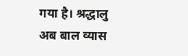गया है। श्रद्धालु अब बाल व्यास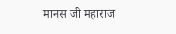मानस जी महाराज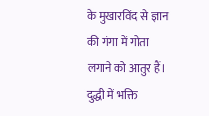के मुखारविंद से ज्ञान की गंगा में गोता लगाने को आतुर हैं।
दुद्धी में भक्ति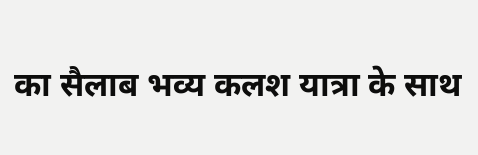का सैलाब भव्य कलश यात्रा के साथ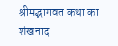श्रीमद्भागवत कथा का शंखनाद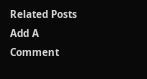Related Posts
Add A Comment